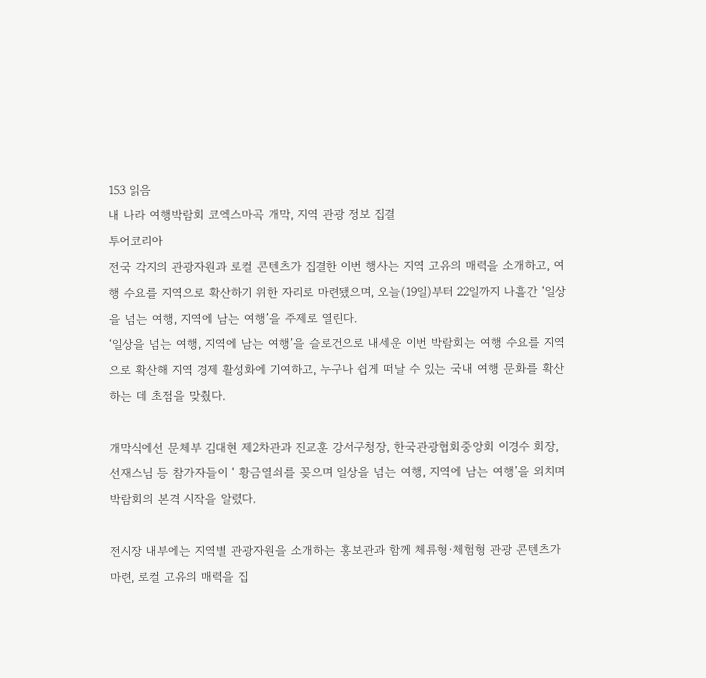153 읽음
내 나라 여행박람회 코엑스마곡 개막, 지역 관광 정보 집결
투어코리아
전국 각지의 관광자원과 로컬 콘텐츠가 집결한 이번 행사는 지역 고유의 매력을 소개하고, 여행 수요를 지역으로 확산하기 위한 자리로 마련됐으며, 오늘(19일)부터 22일까지 나흘간 ‘일상을 넘는 여행, 지역에 남는 여행’을 주제로 열린다.
‘일상을 넘는 여행, 지역에 남는 여행’을 슬로건으로 내세운 이번 박람회는 여행 수요를 지역으로 확산해 지역 경제 활성화에 기여하고, 누구나 쉽게 떠날 수 있는 국내 여행 문화를 확산하는 데 초점을 맞췄다.

개막식에선 문체부 김대현 제2차관과 진교훈 강서구청장, 한국관광협회중앙회 이경수 회장, 선재스님 등 참가자들이 ‘ 황금열쇠를 꽂으며 일상을 넘는 여행, 지역에 남는 여행’을 외치며 박람회의 본격 시작을 알렸다.

전시장 내부에는 지역별 관광자원을 소개하는 홍보관과 함께 체류형·체험형 관광 콘텐츠가 마련, 로컬 고유의 매력을 집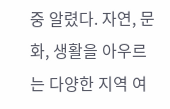중 알렸다. 자연, 문화, 생활을 아우르는 다양한 지역 여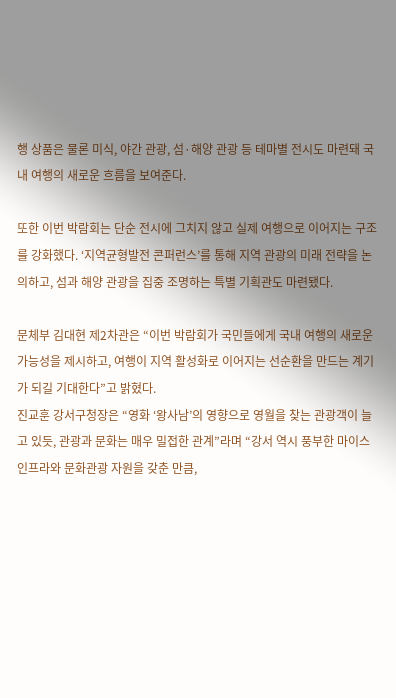행 상품은 물론 미식, 야간 관광, 섬·해양 관광 등 테마별 전시도 마련돼 국내 여행의 새로운 흐름을 보여준다.

또한 이번 박람회는 단순 전시에 그치지 않고 실제 여행으로 이어지는 구조를 강화했다. ‘지역균형발전 콘퍼런스’를 통해 지역 관광의 미래 전략을 논의하고, 섬과 해양 관광을 집중 조명하는 특별 기획관도 마련됐다.

문체부 김대현 제2차관은 “이번 박람회가 국민들에게 국내 여행의 새로운 가능성을 제시하고, 여행이 지역 활성화로 이어지는 선순환을 만드는 계기가 되길 기대한다”고 밝혔다.
진교훈 강서구청장은 “영화 ‘왕사남’의 영향으로 영월을 찾는 관광객이 늘고 있듯, 관광과 문화는 매우 밀접한 관계”라며 “강서 역시 풍부한 마이스 인프라와 문화관광 자원을 갖춘 만큼,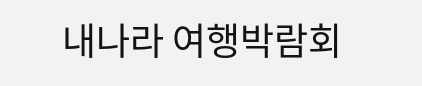내나라 여행박람회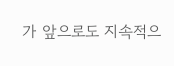가 앞으로도 지속적으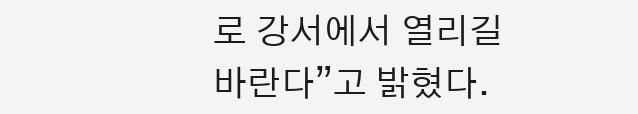로 강서에서 열리길 바란다”고 밝혔다.